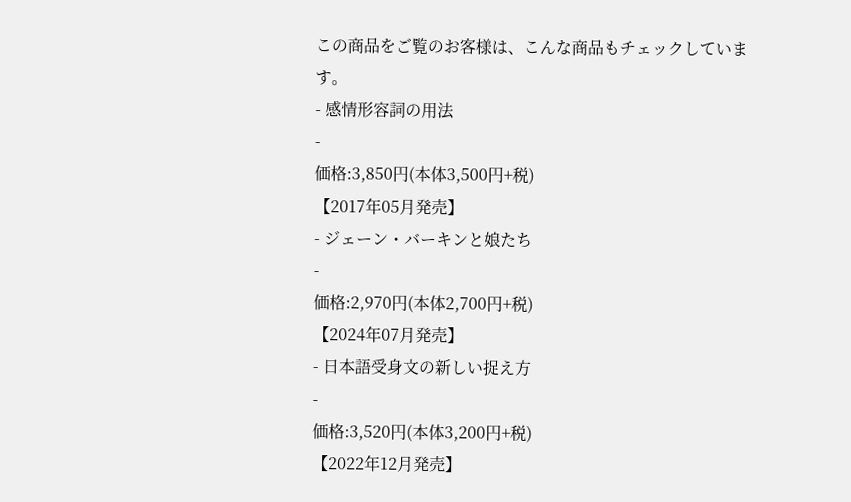この商品をご覧のお客様は、こんな商品もチェックしています。
- 感情形容詞の用法
-
価格:3,850円(本体3,500円+税)
【2017年05月発売】
- ジェーン・バーキンと娘たち
-
価格:2,970円(本体2,700円+税)
【2024年07月発売】
- 日本語受身文の新しい捉え方
-
価格:3,520円(本体3,200円+税)
【2022年12月発売】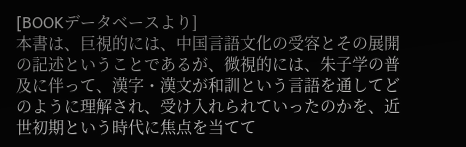[BOOKデータベースより]
本書は、巨視的には、中国言語文化の受容とその展開の記述ということであるが、微視的には、朱子学の普及に伴って、漢字・漢文が和訓という言語を通してどのように理解され、受け入れられていったのかを、近世初期という時代に焦点を当てて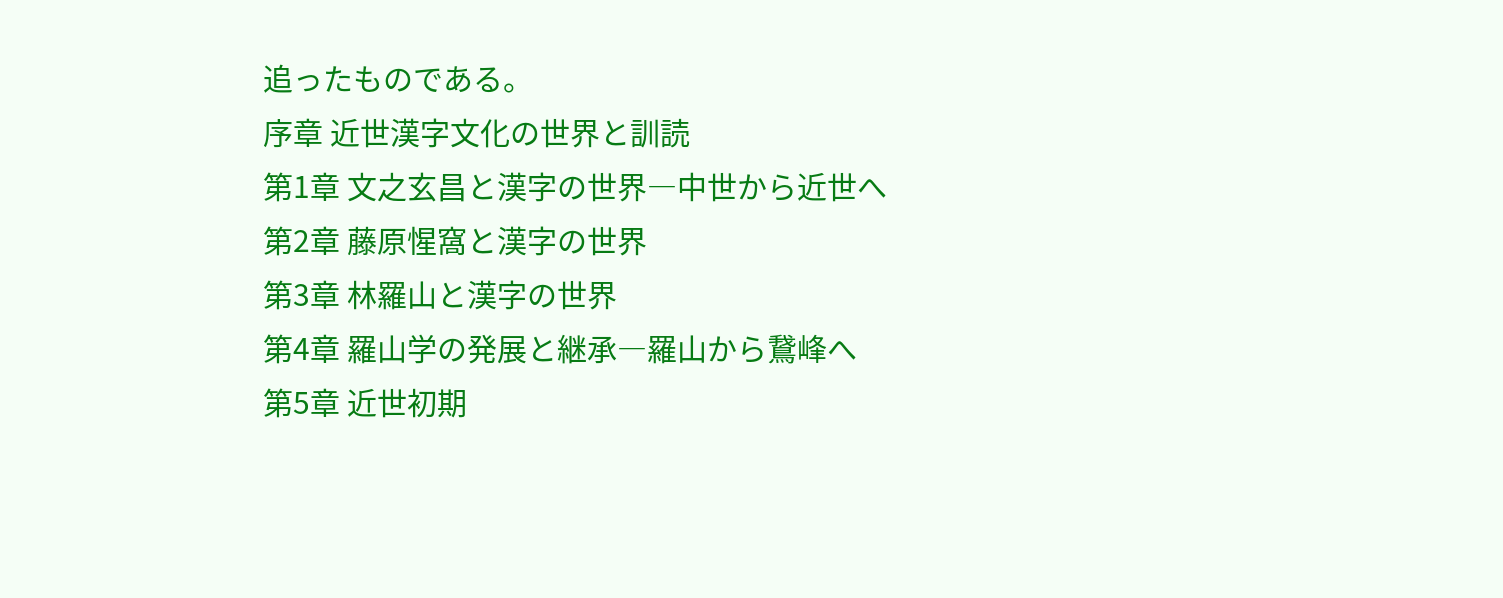追ったものである。
序章 近世漢字文化の世界と訓読
第1章 文之玄昌と漢字の世界―中世から近世へ
第2章 藤原惺窩と漢字の世界
第3章 林羅山と漢字の世界
第4章 羅山学の発展と継承―羅山から鵞峰へ
第5章 近世初期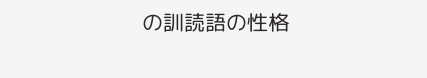の訓読語の性格